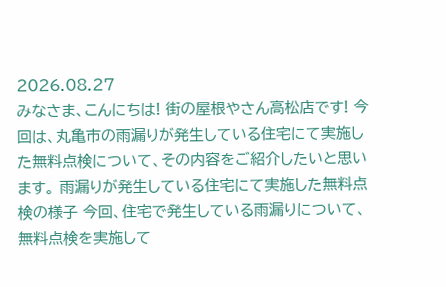2026.08.27
みなさま、こんにちは! 街の屋根やさん高松店です! 今回は、丸亀市の雨漏りが発生している住宅にて実施した無料点検について、その内容をご紹介したいと思います。 雨漏りが発生している住宅にて実施した無料点検の様子 今回、住宅で発生している雨漏りについて、無料点検を実施して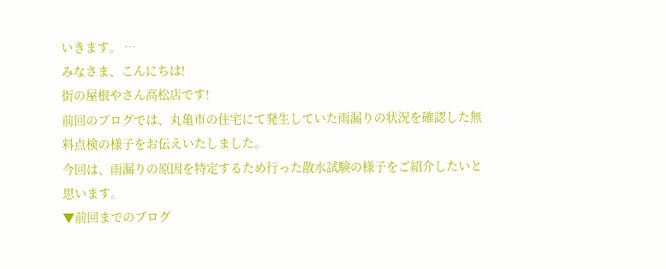いきます。 …
みなさま、こんにちは!
街の屋根やさん高松店です!
前回のブログでは、丸亀市の住宅にて発生していた雨漏りの状況を確認した無料点検の様子をお伝えいたしました。
今回は、雨漏りの原因を特定するため行った散水試験の様子をご紹介したいと思います。
▼前回までのブログ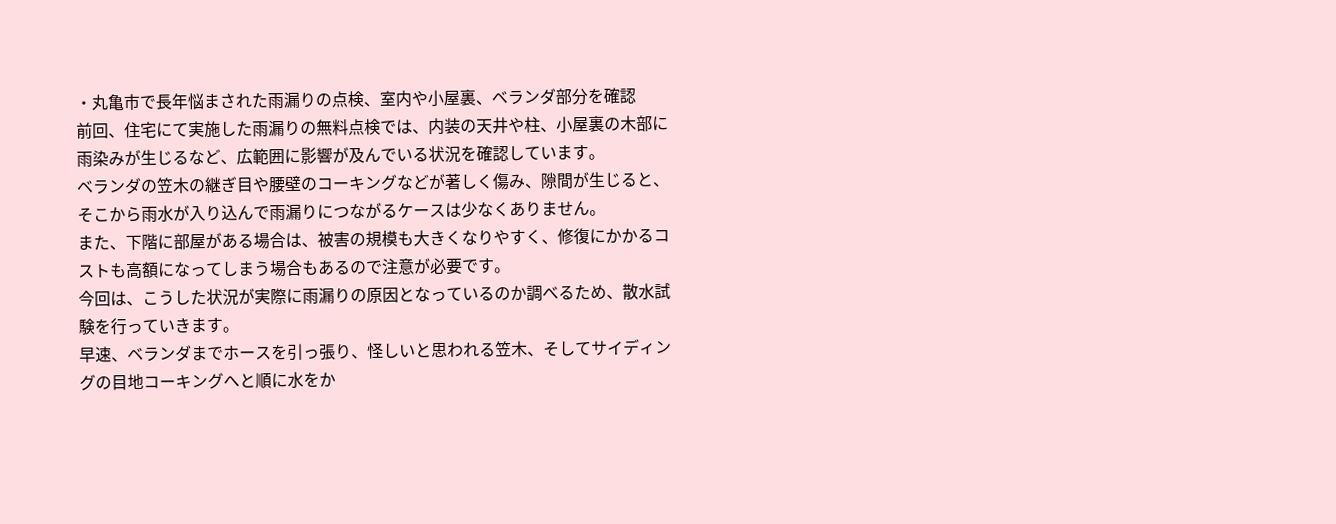・丸亀市で長年悩まされた雨漏りの点検、室内や小屋裏、ベランダ部分を確認
前回、住宅にて実施した雨漏りの無料点検では、内装の天井や柱、小屋裏の木部に雨染みが生じるなど、広範囲に影響が及んでいる状況を確認しています。
ベランダの笠木の継ぎ目や腰壁のコーキングなどが著しく傷み、隙間が生じると、そこから雨水が入り込んで雨漏りにつながるケースは少なくありません。
また、下階に部屋がある場合は、被害の規模も大きくなりやすく、修復にかかるコストも高額になってしまう場合もあるので注意が必要です。
今回は、こうした状況が実際に雨漏りの原因となっているのか調べるため、散水試験を行っていきます。
早速、ベランダまでホースを引っ張り、怪しいと思われる笠木、そしてサイディングの目地コーキングへと順に水をか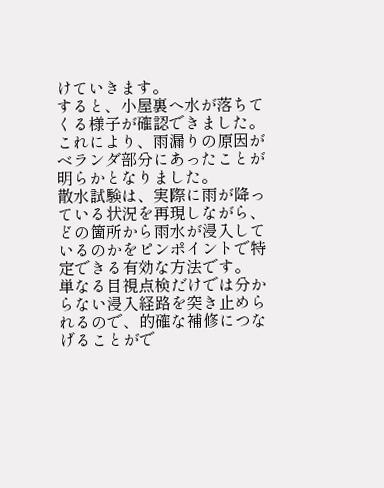けていきます。
すると、小屋裏へ水が落ちてくる様子が確認できました。
これにより、雨漏りの原因がベランダ部分にあったことが明らかとなりました。
散水試験は、実際に雨が降っている状況を再現しながら、どの箇所から雨水が浸入しているのかをピンポイントで特定できる有効な方法です。
単なる目視点検だけでは分からない浸入経路を突き止められるので、的確な補修につなげることがで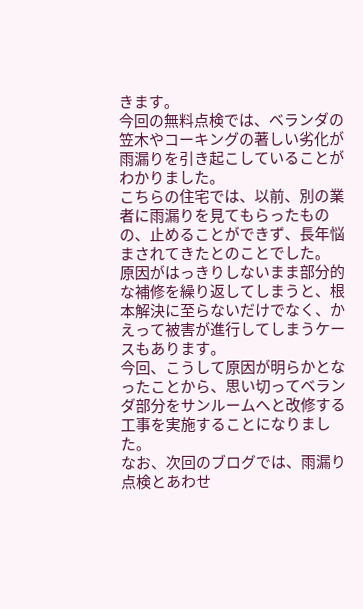きます。
今回の無料点検では、ベランダの笠木やコーキングの著しい劣化が雨漏りを引き起こしていることがわかりました。
こちらの住宅では、以前、別の業者に雨漏りを見てもらったものの、止めることができず、長年悩まされてきたとのことでした。
原因がはっきりしないまま部分的な補修を繰り返してしまうと、根本解決に至らないだけでなく、かえって被害が進行してしまうケースもあります。
今回、こうして原因が明らかとなったことから、思い切ってベランダ部分をサンルームへと改修する工事を実施することになりました。
なお、次回のブログでは、雨漏り点検とあわせ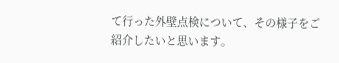て行った外壁点検について、その様子をご紹介したいと思います。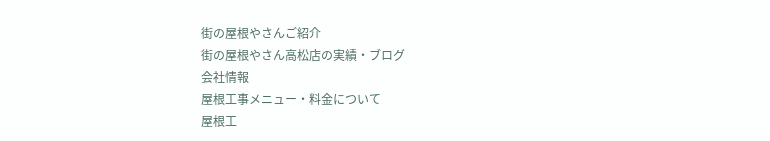街の屋根やさんご紹介
街の屋根やさん高松店の実績・ブログ
会社情報
屋根工事メニュー・料金について
屋根工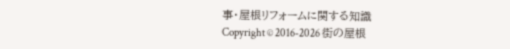事・屋根リフォームに関する知識
Copyright © 2016-2026 街の屋根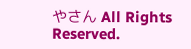やさん All Rights Reserved.